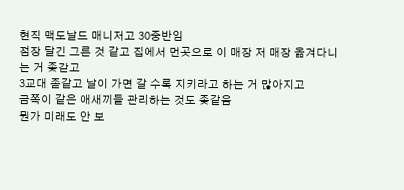현직 맥도날드 매니저고 30중반임
점장 달긴 그른 것 같고 집에서 먼곳으로 이 매장 저 매장 옮겨다니는 거 좆갇고
3교대 졷같고 날이 가면 갈 수록 지키라고 하는 거 많아지고
금쪽이 같은 애새끼들 관리하는 것도 좆같음
뭔가 미래도 안 보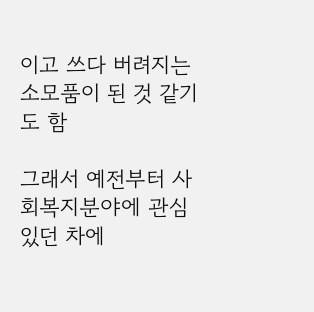이고 쓰다 버려지는 소모품이 된 것 같기도 함

그래서 예전부터 사회복지분야에 관심 있던 차에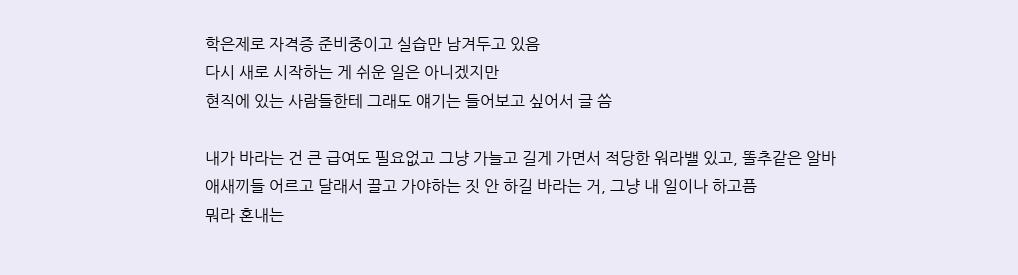학은제로 자격증 준비중이고 실습만 남겨두고 있음
다시 새로 시작하는 게 쉬운 일은 아니겠지만
현직에 있는 사람들한테 그래도 얘기는 들어보고 싶어서 글 씀

내가 바라는 건 큰 급여도 필요없고 그냥 가늘고 길게 가면서 적당한 워라밸 있고, 똘추같은 알바애새끼들 어르고 달래서 끌고 가야하는 짓 안 하길 바라는 거, 그냥 내 일이나 하고픔
뭐라 혼내는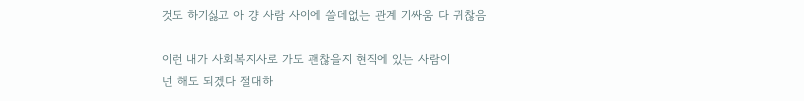것도 하기싫고 아 걍 사람 사이에 쓸데없는 관계 기싸움 다 귀찮음

이런 내가 사회복지사로 가도 괜찮을지 현직에 있는 사람이
넌 해도 되겠다 절대하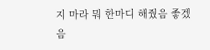지 마라 뭐 한마디 해줬음 좋겠음